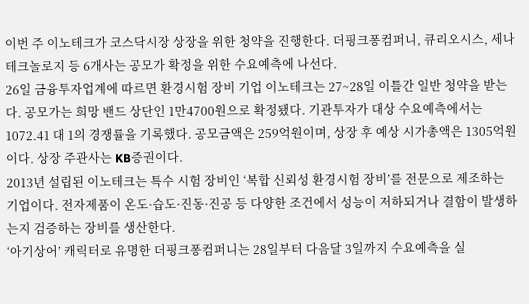이번 주 이노테크가 코스닥시장 상장을 위한 청약을 진행한다. 더핑크퐁컴퍼니, 큐리오시스, 세나테크놀로지 등 6개사는 공모가 확정을 위한 수요예측에 나선다.
26일 금융투자업계에 따르면 환경시험 장비 기업 이노테크는 27~28일 이틀간 일반 청약을 받는다. 공모가는 희망 밴드 상단인 1만4700원으로 확정됐다. 기관투자가 대상 수요예측에서는 1072.41 대 1의 경쟁률을 기록했다. 공모금액은 259억원이며, 상장 후 예상 시가총액은 1305억원이다. 상장 주관사는 KB증권이다.
2013년 설립된 이노테크는 특수 시험 장비인 ‘복합 신뢰성 환경시험 장비’를 전문으로 제조하는 기업이다. 전자제품이 온도·습도·진동·진공 등 다양한 조건에서 성능이 저하되거나 결함이 발생하는지 검증하는 장비를 생산한다.
‘아기상어’ 캐릭터로 유명한 더핑크퐁컴퍼니는 28일부터 다음달 3일까지 수요예측을 실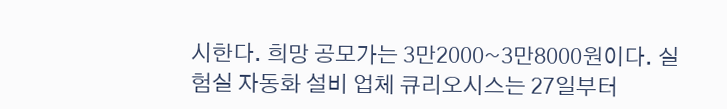시한다. 희망 공모가는 3만2000~3만8000원이다. 실험실 자동화 설비 업체 큐리오시스는 27일부터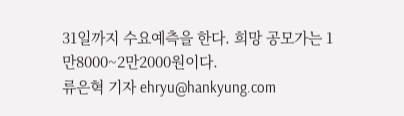31일까지 수요예측을 한다. 희망 공모가는 1만8000~2만2000원이다.
류은혁 기자 ehryu@hankyung.com